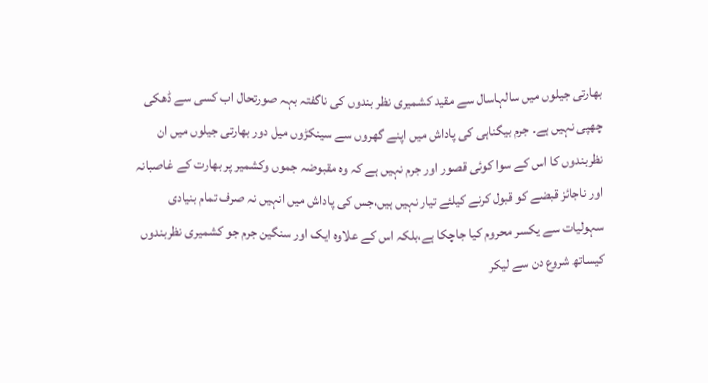بھارتی جیلوں میں سالہاسال سے مقید کشمیری نظر بندوں کی ناگفتہ بہہ صورتحال اب کسی سے ڈھکی چھپی نہیں ہے۔ جرم بیگناہی کی پاداش میں اپنے گھروں سے سینکڑوں میل دور بھارتی جیلوں میں ان نظربندوں کا اس کے سوا کوئی قصور اور جرم نہیں ہے کہ وہ مقبوضہ جموں وکشمیر پر بھارت کے غاصبانہ اور ناجائز قبضے کو قبول کرنے کیلئے تیار نہیں ہیں،جس کی پاداش میں انہیں نہ صرف تمام بنیادی سہولیات سے یکسر محروم کیا جاچکا ہے،بلکہ اس کے علاوہ ایک اور سنگین جرم جو کشمیری نظربندوں کیساتھ شروع دن سے لیکر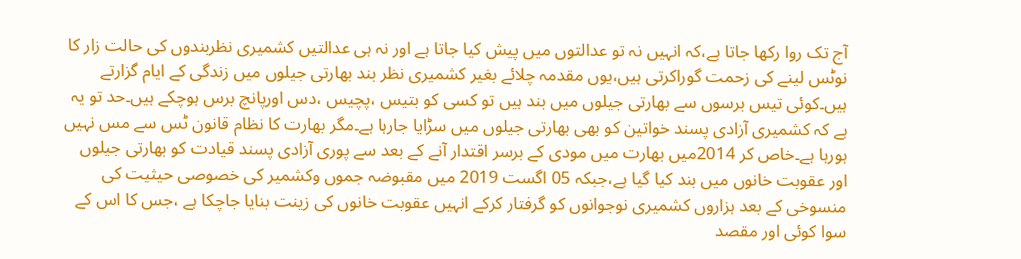آج تک روا رکھا جاتا ہے،کہ انہیں نہ تو عدالتوں میں پیش کیا جاتا ہے اور نہ ہی عدالتیں کشمیری نظربندوں کی حالت زار کا نوٹس لینے کی زحمت گوراکرتی ہیں،یوں مقدمہ چلائے بغیر کشمیری نظر بند بھارتی جیلوں میں زندگی کے ایام گزارتے ہیں۔کوئی تیس برسوں سے بھارتی جیلوں میں بند ہیں تو کسی کو بتیس ،پچیس ،دس اورپانچ برس ہوچکے ہیں۔حد تو یہ ہے کہ کشمیری آزادی پسند خواتین کو بھی بھارتی جیلوں میں سڑایا جارہا ہے۔مگر بھارت کا نظام قانون ٹس سے مس نہیں ہورہا ہے۔خاص کر 2014میں بھارت میں مودی کے برسر اقتدار آنے کے بعد سے پوری آزادی پسند قیادت کو بھارتی جیلوں اور عقوبت خانوں میں بند کیا گیا ہے،جبکہ 05 اگست 2019 میں مقبوضہ جموں وکشمیر کی خصوصی حیثیت کی منسوخی کے بعد ہزاروں کشمیری نوجوانوں کو گرفتار کرکے انہیں عقوبت خانوں کی زینت بنایا جاچکا ہے ،جس کا اس کے سوا کوئی اور مقصد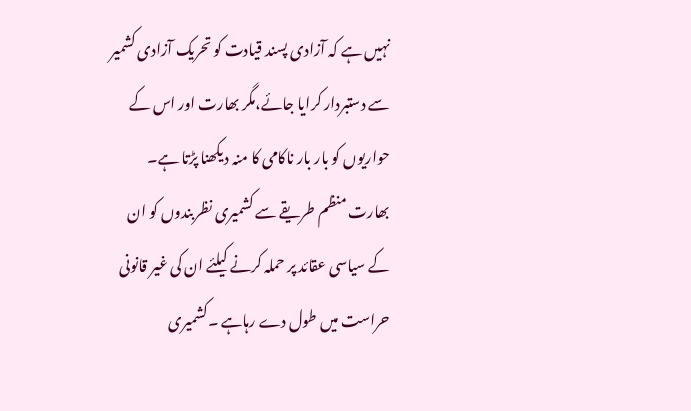نہیں ہے کہ آزادی پسند قیادت کو تحریک آزادی کشمیر سے دستبردار کرایا جائے،مگر بھارت اور اس کے حواریوں کو بار بار ناکامی کا منہ دیکھنا پڑتا ہے۔
بھارت منظم طریقے سے کشمیری نظربندوں کو ان کے سیاسی عقائد پر حملہ کرنے کیلئے ان کی غیر قانونی حراست میں طول دے رہاہے ۔کشمیری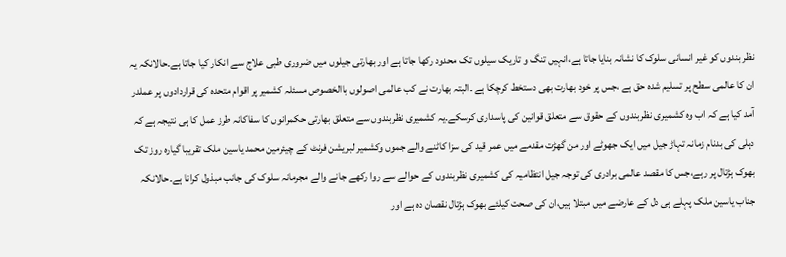نظر بندوں کو غیر انسانی سلوک کا نشانہ بنایا جاتا ہے،انہیں تنگ و تاریک سیلوں تک محدود رکھا جاتا ہے اور بھارتی جیلوں میں ضروری طبی علاج سے انکار کیا جاتا ہے۔حالانکہ یہ ان کا عالمی سطح پر تسلیم شدہ حق ہے ،جس پر خود بھارت بھی دستخط کرچکا ہے ۔البتہ بھارت نے کب عالمی اصولوں باالخصوص مسئلہ کشمیر پر اقوام متحدہ کی قراردادوں پر عملدر آمد کیا ہے کہ اب وہ کشمیری نظربندوں کے حقوق سے متعلق قوانین کی پاسداری کرسکے۔یہ کشمیری نظربندوں سے متعلق بھارتی حکمرانوں کا سفاکانہ طرز عمل کا ہی نتیجہ ہے کہ دہلی کی بدنام زمانہ تہاڑ جیل میں ایک جھوٹے اور من گھڑت مقدمے میں عمر قید کی سزا کاٹنے والے جموں وکشمیر لبریشن فرنٹ کے چیئرمین محمد یاسین ملک تقریبا گیارہ روز تک بھوک ہڑتال پر رہے،جس کا مقصد عالمی برادری کی توجہ جیل انتظامیہ کی کشمیری نظربندوں کے حوالے سے روا رکھے جانے والے مجرمانہ سلوک کی جانب مبذول کرانا ہے۔حالانکہ جناب یاسین ملک پہلے ہی دل کے عارضے میں مبتلا ہیں،ان کی صحت کیلئے بھوک ہڑتال نقصان دہ ہے اور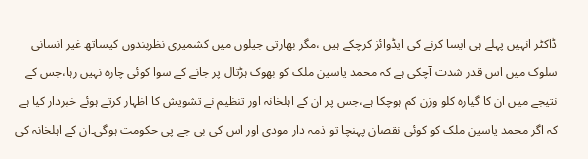ڈاکٹر انہیں پہلے ہی ایسا کرنے کی ایڈوائز کرچکے ہیں ،مگر بھارتی جیلوں میں کشمیری نظربندوں کیساتھ غیر انسانی سلوک میں اس قدر شدت آچکی ہے کہ محمد یاسین ملک کو بھوک ہڑتال پر جانے کے سوا کوئی چارہ نہیں رہا،جس کے نتیجے میں ان کا گیارہ کلو وزن کم ہوچکا ہے،جس پر ان کے اہلخانہ اور تنظیم نے تشویش کا اظہار کرتے ہوئے خبردار کیا ہے کہ اگر محمد یاسین ملک کو کوئی نقصان پہنچا تو ذمہ دار مودی اور اس کی بی جے پی حکومت ہوگی۔ان کے اہلخانہ کی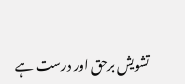تشویش برحق اور درست ہے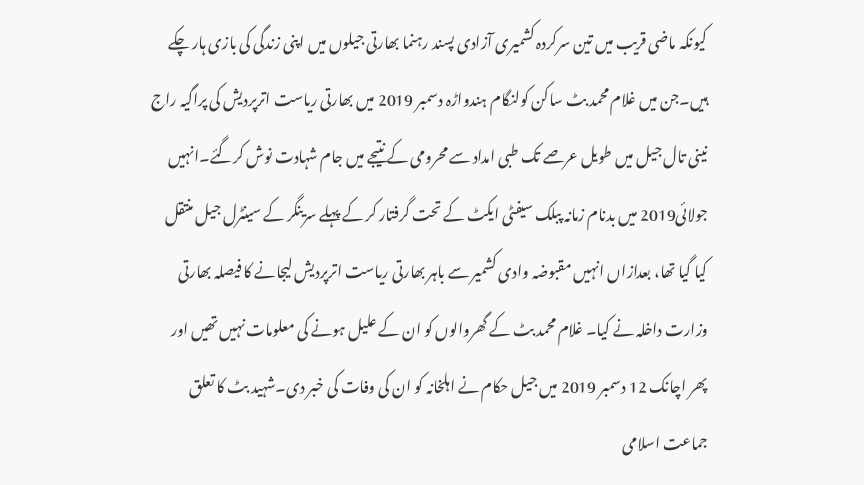کیونکہ ماضی قریب میں تین سرکردہ کشمیری آزادی پسند رہنما بھارتی جیلوں میں اپنی زندگی کی بازی ہار چکے ہیں۔جن میں غلام محمد بٹ ساکن کولنگام ہندواڑہ دسمبر 2019 میں بھارتی ریاست اترپردیش کی پراگیہ راج نینی تال جیل میں طویل عرصے تک طبی امداد سے محرومی کے نتیجے میں جام شہادت نوش کرگئے۔انہیں جولائی2019 میں بدنام زمانہ پبلک سیفٹی ایکٹ کے تحت گرفتار کر کے پہلے سرینگر کے سینٹرل جیل منتقل کیا گیا تھا، بعدازاں انہیں مقبوضہ وادی کشمیر سے باہر بھارتی ریاست اترپردیش لیجانے کا فیصلہ بھارتی وزارت داخلہ نے کیا۔ غلام محمد بٹ کے گھروالوں کو ان کے علیل ہونے کی معلومات نہیں تھیں اور پھر اچانک 12 دسمبر 2019 میں جیل حکام نے اہلخانہ کو ان کی وفات کی خبر دی۔شہید بٹ کا تعلق جماعت اسلامی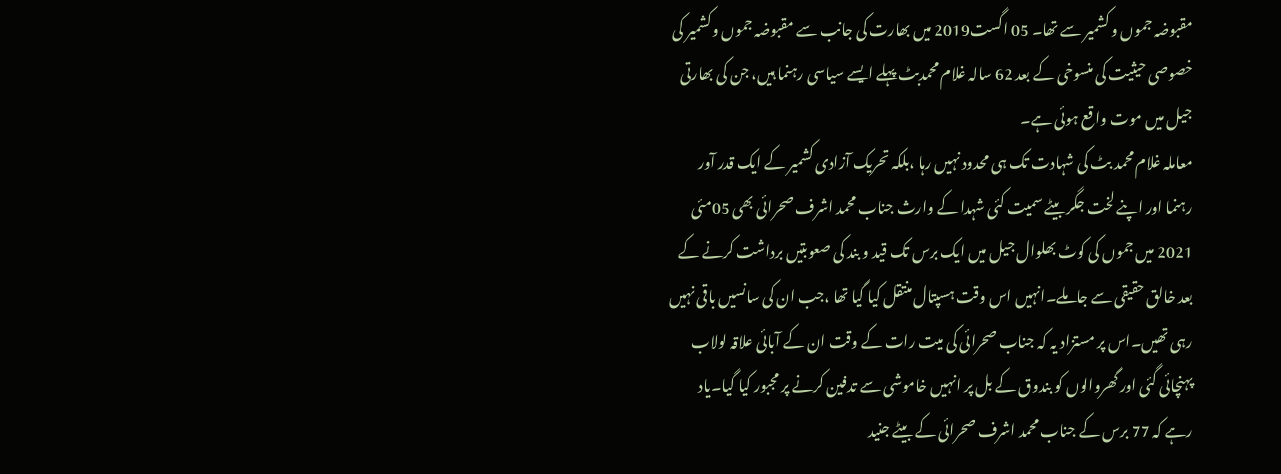مقبوضہ جموں و کشمیر سے تھا۔ 05 اگست2019 میں بھارت کی جانب سے مقبوضہ جموں وکشمیر کی خصوصی حیثیت کی منسوخی کے بعد 62 سالہ غلام محمدبٹ پہلے ایسے سیاسی رہنما ہیں، جن کی بھارتی جیل میں موت واقع ہوئی ہے۔
معاملہ غلام محمد بٹ کی شہادت تک ہی محدود نہیں رہا ،بلکہ تحریک آزادی کشمیر کے ایک قدر آور رہنما اور اپنے لخت جگر بیٹے سمیت کئی شہدا کے وارث جناب محمد اشرف صحرائی بھی 05مئی 2021 میں جموں کی کوٹ بھلوال جیل میں ایک برس تک قید و بند کی صعوبتیں برداشت کرنے کے بعد خالق حقیقی سے جاملے۔انہیں اس وقت ہسپتال منتقل کیا گیا تھا ،جب ان کی سانسیں باقی نہیں رہی تھیں۔اس پر مستزاد یہ کہ جناب صحرائی کی میت رات کے وقت ان کے آبائی علاقہ لولاب پہنچائی گئی اور گھروالوں کو بندوق کے بل پر انہیں خاموشی سے تدفین کرنے پر مجبور کیا گیا۔یاد رہے کہ 77 برس کے جناب محمد اشرف صحرائی کے بیٹے جنید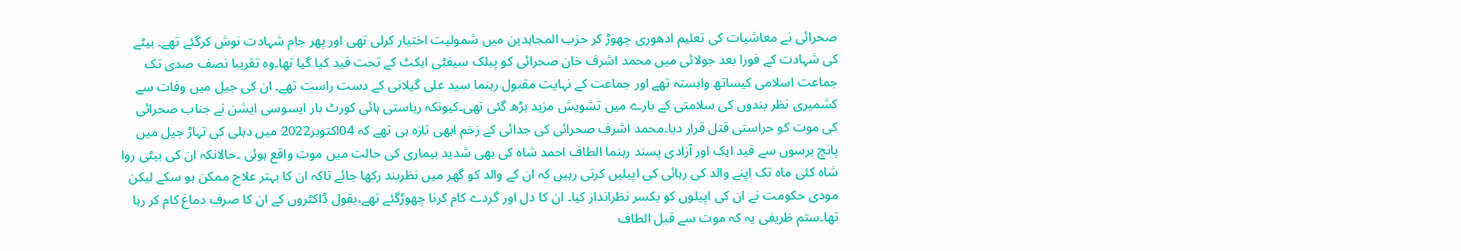صحرائی نے معاشیات کی تعلیم ادھوری چھوڑ کر حزب المجاہدین میں شمولیت اختیار کرلی تھی اور پھر جام شہادت نوش کرگئے تھے۔ بیٹے کی شہادت کے فورا بعد جولائی میں محمد اشرف خان صحرائی کو پبلک سیفٹی ایکٹ کے تحت قید کیا گیا تھا۔وہ تقریبا نصف صدی تک جماعت اسلامی کیساتھ وابستہ تھے اور جماعت کے نہایت مقبول رہنما سید علی گیلانی کے دست راست تھے۔ ان کی جیل میں وفات سے کشمیری نظر بندوں کی سلامتی کے بارے میں تشویش مزید بڑھ گئی تھی۔کیونکہ ریاستی ہائی کورٹ بار ایسوسی ایشن نے جناب صحرائی کی موت کو حراستی قتل قرار دیا۔محمد اشرف صحرائی کی جدائی کے زخم ابھی تازہ ہی تھے کہ 04اکتوبر2022 میں دہلی کی تہاڑ جیل میں پانچ برسوں سے قید ایک اور آزادی پسند رہنما الطاف احمد شاہ کی بھی شدید بیماری کی حالت میں موت واقع ہوئی ۔حالانکہ ان کی بیٹی روا شاہ کئی ماہ تک اپنے والد کی رہائی کی اپیلیں کرتی رہیں کہ ان کے والد کو گھر میں نظربند رکھا جائے تاکہ ان کا بہتر علاج ممکن ہو سکے لیکن مودی حکومت نے ان کی اپیلوں کو یکسر نظرانداز کیا۔ ان کا دل اور گردے کام کرنا چھوڑگئے تھے،بقول ڈاکٹروں کے ان کا صرف دماغ کام کر رہا تھا۔ستم ظریفی یہ کہ موت سے قبل الطاف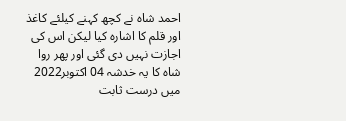احمد شاہ نے کچھ کہنے کیلئے کاغذ اور قلم کا اشارہ کیا لیکن اس کی اجازت نہیں دی گئی اور پھر روا شاہ کا یہ خدشہ 04 اکتوبر2022 میں درست ثابت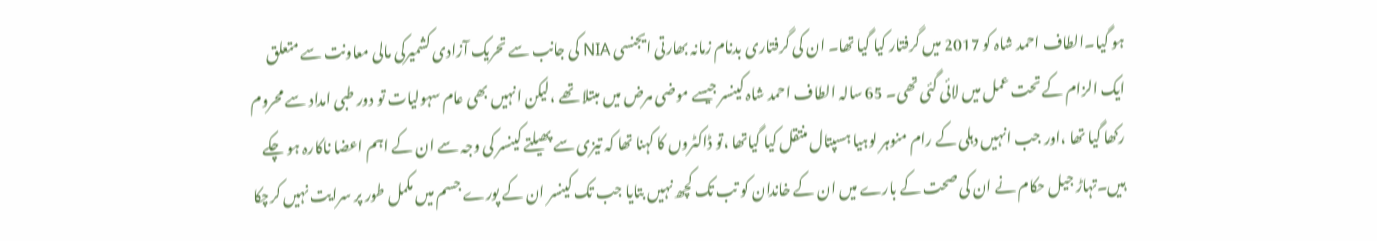ہو گیا۔الطاف احمد شاہ کو 2017 میں گرفتار کیا گیا تھا۔ ان کی گرفتاری بدنام زمانہ بھارتی ایجنسی NIA کی جانب سے تحریک آزادی کشمیرکی مالی معاونت سے متعلق ایک الزام کے تحت عمل میں لائی گئی تھی۔ 65 سالہ الطاف احمد شاہ کینسر جیسے موضی مرض میں مبتلا تھے ،لیکن انہیں بھی عام سہولیات تو دور طبی امداد سے محروم رکھا گیا تھا ،اور جب انہیں دہلی کے رام منوہر لوہیا ہسپتال منتقل کیا گیاتھا ،تو ڈاکٹروں کا کہنا تھا کہ تیزی سے پھیلتے کینسر کی وجہ سے ان کے اہم اعضا ناکارہ ہو چکے ہیں۔تہاڑ جیل حکام نے ان کی صحت کے بارے میں ان کے خاندان کو تب تک کچھ نہیں بتایا جب تک کینسر ان کے پورے جسم میں مکمل طور پر سرایت نہیں کرچکا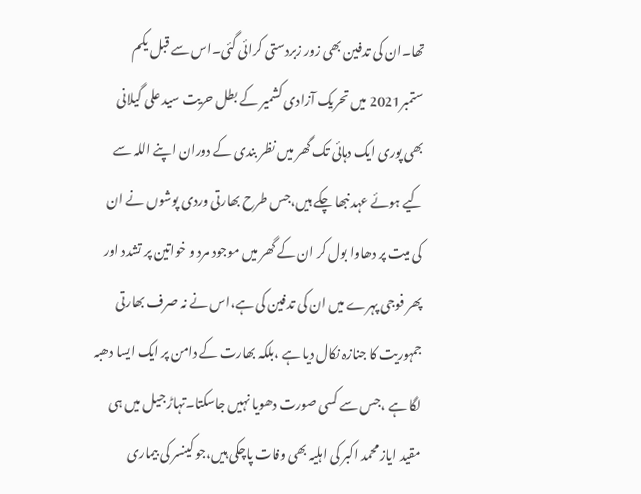تھا۔ان کی تدفین بھی زور زبردستی کرائی گئی۔اس سے قبل یکم ستمبر2021 میں تحریک آزادی کشمیر کے بطل حریت سید علی گیلانی بھی پوری ایک دہائی تک گھر میں نظر بندی کے دوران اپنے اللہ سے کیے ہوئے عہد نبھا چکے ہیں،جس طرح بھارتی وردی پوشوں نے ان کی میت پر دھاوا بول کر ان کے گھر میں موجود مرد و خواتین پر تشدد اور پھر فوجی پہرے میں ان کی تدفین کی ہے،اس نے نہ صرف بھارتی جمہوریت کا جنازہ نکال دیا ہے ،بلکہ بھارت کے دامن پر ایک ایسا دھبہ لگا ہے ،جس سے کسی صورت دھویا نہیں جاسکتا۔تہاڑ جیل میں ہی مقید ایاز محمد اکبر کی اہلیہ بھی وفات پاچکی ہیں،جو کینسر کی بیماری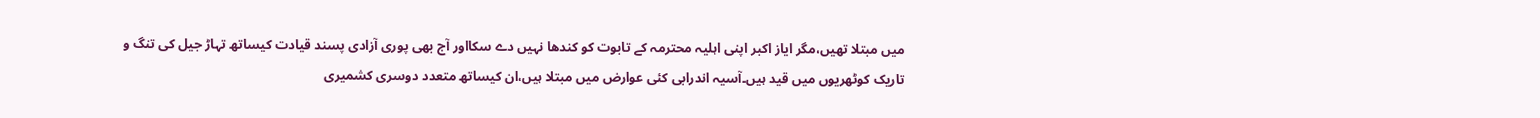میں مبتلا تھیں،مگر ایاز اکبر اپنی اہلیہ محترمہ کے تابوت کو کندھا نہیں دے سکااور آج بھی پوری آزادی پسند قیادت کیساتھ تہاڑ جیل کی تنگ و تاریک کوٹھریوں میں قید ہیں۔آسیہ اندرابی کئی عوارض میں مبتلا ہیں،ان کیساتھ متعدد دوسری کشمیری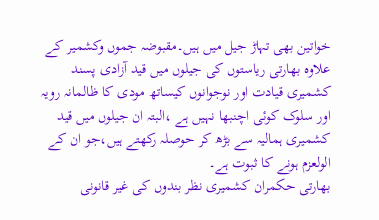خواتین بھی تہاڑ جیل میں ہیں۔مقبوضہ جموں وکشمیر کے علاوہ بھارتی ریاستوں کی جیلوں میں قید آزادی پسند کشمیری قیادت اور نوجوانوں کیساتھ مودی کا ظالمانہ رویہ اور سلوک کوئی اچنبھا نہیں ہے ،البتہ ان جیلوں میں قید کشمیری ہمالیہ سے بڑھ کر حوصلہ رکھتے ہیں،جو ان کے الولعزم ہونے کا ثبوت ہے۔
بھارتی حکمران کشمیری نظر بندوں کی غیر قانونی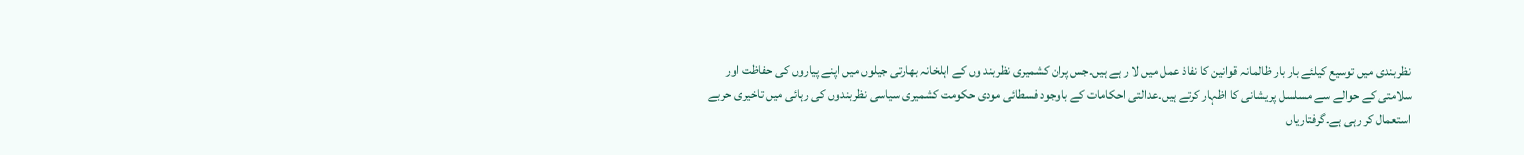نظربندی میں توسیع کیلئے بار بار ظالمانہ قوانین کا نفاذ عمل میں لا ر ہے ہیں۔جس پران کشمیری نظربند وں کے اہلخانہ بھارتی جیلوں میں اپنے پیاروں کی حفاظت اور سلامتی کے حوالے سے مسلسل پریشانی کا اظہار کرتے ہیں۔عدالتی احکامات کے باوجود فسطائی مودی حکومت کشمیری سیاسی نظربندوں کی رہائی میں تاخیری حربے استعمال کر رہی ہے۔گرفتاریاں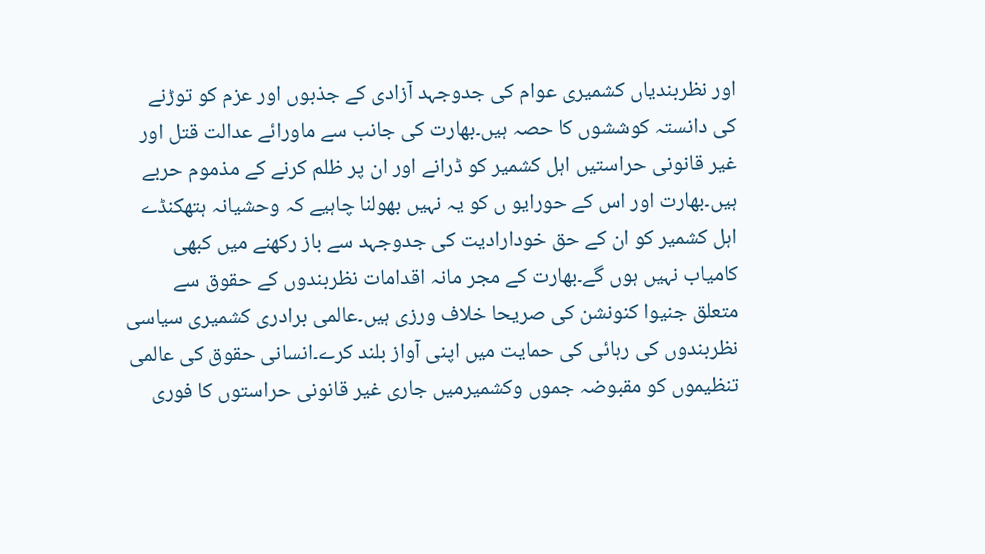اور نظربندیاں کشمیری عوام کی جدوجہد آزادی کے جذبوں اور عزم کو توڑنے کی دانستہ کوششوں کا حصہ ہیں۔بھارت کی جانب سے ماورائے عدالت قتل اور غیر قانونی حراستیں اہل کشمیر کو ڈرانے اور ان پر ظلم کرنے کے مذموم حربے ہیں۔بھارت اور اس کے حورایو ں کو یہ نہیں بھولنا چاہیے کہ وحشیانہ ہتھکنڈے اہل کشمیر کو ان کے حق خودارادیت کی جدوجہد سے باز رکھنے میں کبھی کامیاب نہیں ہوں گے۔بھارت کے مجر مانہ اقدامات نظربندوں کے حقوق سے متعلق جنیوا کنونشن کی صریحا خلاف ورزی ہیں۔عالمی برادری کشمیری سیاسی نظربندوں کی رہائی کی حمایت میں اپنی آواز بلند کرے۔انسانی حقوق کی عالمی تنظیموں کو مقبوضہ جموں وکشمیرمیں جاری غیر قانونی حراستوں کا فوری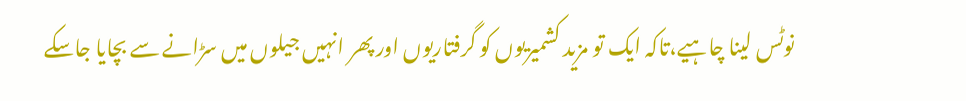نوٹس لینا چاہیے،تاکہ ایک تو مزید کشمیریوں کو گرفتاریوں اور پھر انہیں جیلوں میں سڑانے سے بچایا جاسکے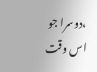،دوسرا جو اس وقت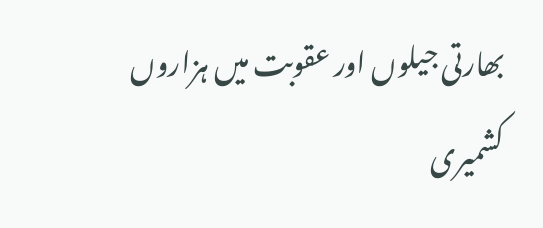بھارتی جیلوں اور عقوبت میں ہزاروں کشمیری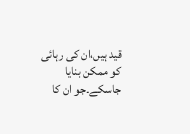قید ہیں،ان کی رہائی کو ممکن بنایا جاسکے۔جو ان کا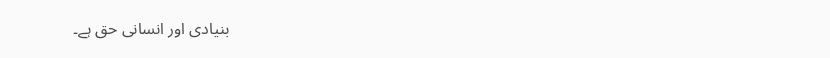بنیادی اور انسانی حق ہے۔